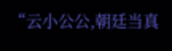“云小公公,朝廷当真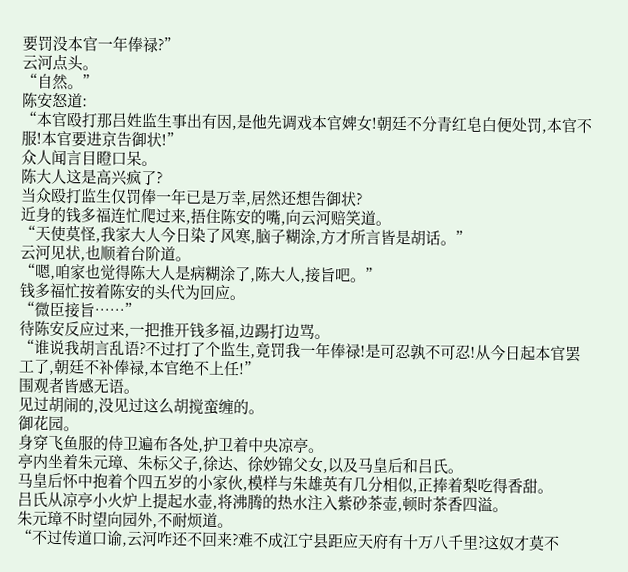要罚没本官一年俸禄?”
云河点头。
“自然。”
陈安怒道:
“本官殴打那吕姓监生事出有因,是他先调戏本官婢女!朝廷不分青红皂白便处罚,本官不服!本官要进京告御状!”
众人闻言目瞪口呆。
陈大人这是高兴疯了?
当众殴打监生仅罚俸一年已是万幸,居然还想告御状?
近身的钱多福连忙爬过来,捂住陈安的嘴,向云河赔笑道。
“天使莫怪,我家大人今日染了风寒,脑子糊涂,方才所言皆是胡话。”
云河见状,也顺着台阶道。
“嗯,咱家也觉得陈大人是病糊涂了,陈大人,接旨吧。”
钱多福忙按着陈安的头代为回应。
“微臣接旨……”
待陈安反应过来,一把推开钱多福,边踢打边骂。
“谁说我胡言乱语?不过打了个监生,竟罚我一年俸禄!是可忍孰不可忍!从今日起本官罢工了,朝廷不补俸禄,本官绝不上任!”
围观者皆感无语。
见过胡闹的,没见过这么胡搅蛮缠的。
御花园。
身穿飞鱼服的侍卫遍布各处,护卫着中央凉亭。
亭内坐着朱元璋、朱标父子,徐达、徐妙锦父女,以及马皇后和吕氏。
马皇后怀中抱着个四五岁的小家伙,模样与朱雄英有几分相似,正捧着梨吃得香甜。
吕氏从凉亭小火炉上提起水壶,将沸腾的热水注入紫砂茶壶,顿时茶香四溢。
朱元璋不时望向园外,不耐烦道。
“不过传道口谕,云河咋还不回来?难不成江宁县距应天府有十万八千里?这奴才莫不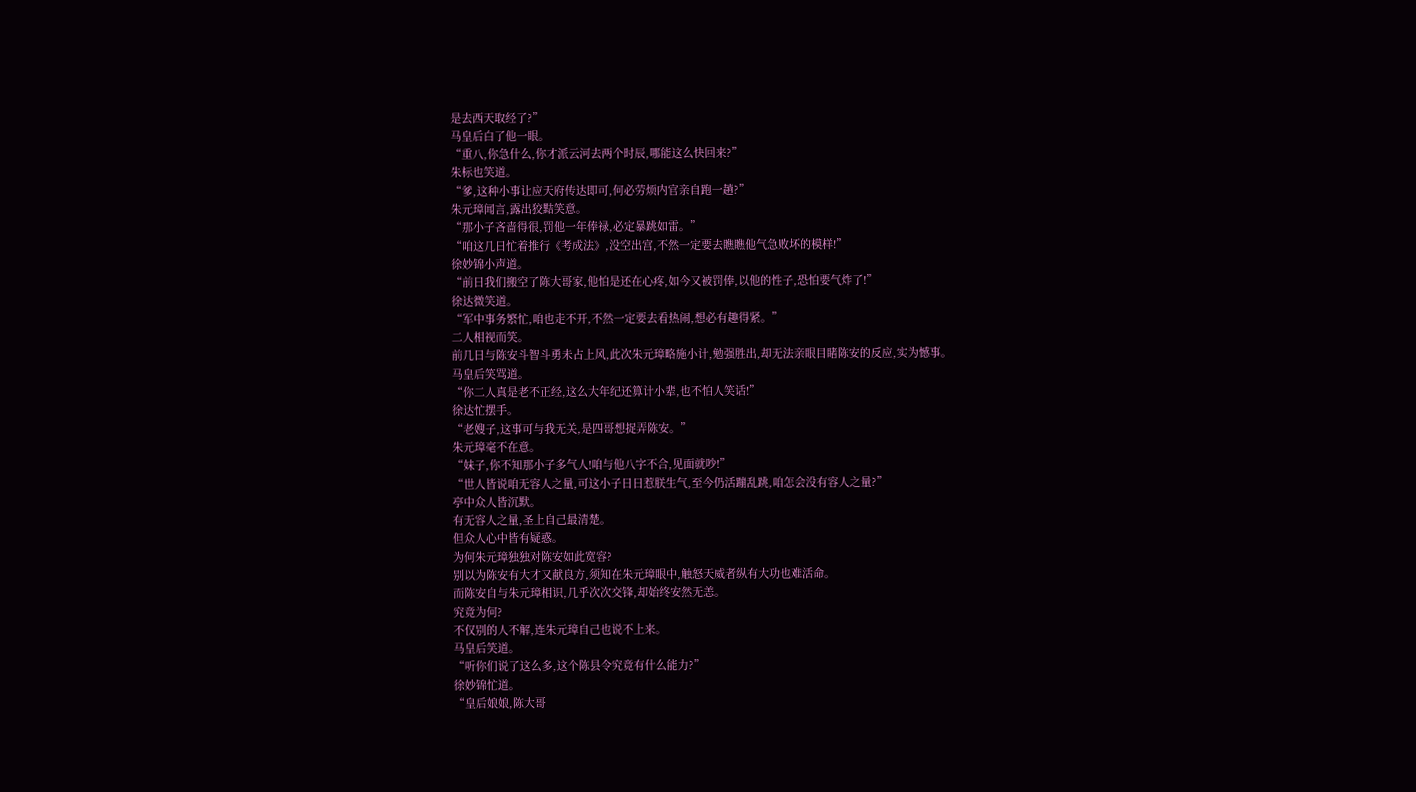是去西天取经了?”
马皇后白了他一眼。
“重八,你急什么,你才派云河去两个时辰,哪能这么快回来?”
朱标也笑道。
“爹,这种小事让应天府传达即可,何必劳烦内官亲自跑一趟?”
朱元璋闻言,露出狡黠笑意。
“那小子吝啬得很,罚他一年俸禄,必定暴跳如雷。”
“咱这几日忙着推行《考成法》,没空出宫,不然一定要去瞧瞧他气急败坏的模样!”
徐妙锦小声道。
“前日我们搬空了陈大哥家,他怕是还在心疼,如今又被罚俸,以他的性子,恐怕要气炸了!”
徐达微笑道。
“军中事务繁忙,咱也走不开,不然一定要去看热闹,想必有趣得紧。”
二人相视而笑。
前几日与陈安斗智斗勇未占上风,此次朱元璋略施小计,勉强胜出,却无法亲眼目睹陈安的反应,实为憾事。
马皇后笑骂道。
“你二人真是老不正经,这么大年纪还算计小辈,也不怕人笑话!”
徐达忙摆手。
“老嫂子,这事可与我无关,是四哥想捉弄陈安。”
朱元璋毫不在意。
“妹子,你不知那小子多气人!咱与他八字不合,见面就吵!”
“世人皆说咱无容人之量,可这小子日日惹朕生气,至今仍活蹦乱跳,咱怎会没有容人之量?”
亭中众人皆沉默。
有无容人之量,圣上自己最清楚。
但众人心中皆有疑惑。
为何朱元璋独独对陈安如此宽容?
别以为陈安有大才又献良方,须知在朱元璋眼中,触怒天威者纵有大功也难活命。
而陈安自与朱元璋相识,几乎次次交锋,却始终安然无恙。
究竟为何?
不仅别的人不解,连朱元璋自己也说不上来。
马皇后笑道。
“听你们说了这么多,这个陈县令究竟有什么能力?”
徐妙锦忙道。
“皇后娘娘,陈大哥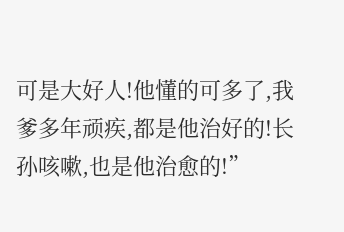可是大好人!他懂的可多了,我爹多年顽疾,都是他治好的!长孙咳嗽,也是他治愈的!”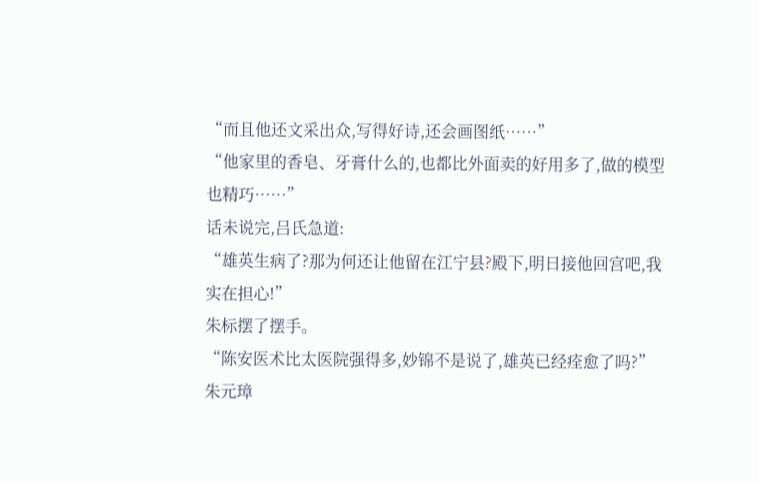“而且他还文采出众,写得好诗,还会画图纸……”
“他家里的香皂、牙膏什么的,也都比外面卖的好用多了,做的模型也精巧……”
话未说完,吕氏急道:
“雄英生病了?那为何还让他留在江宁县?殿下,明日接他回宫吧,我实在担心!”
朱标摆了摆手。
“陈安医术比太医院强得多,妙锦不是说了,雄英已经痊愈了吗?”
朱元璋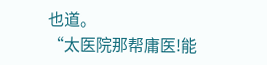也道。
“太医院那帮庸医!能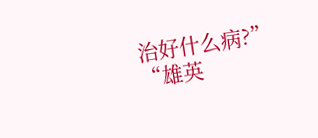治好什么病?”
“雄英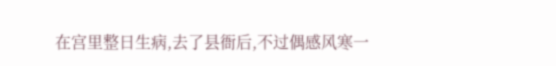在宫里整日生病,去了县衙后,不过偶感风寒一